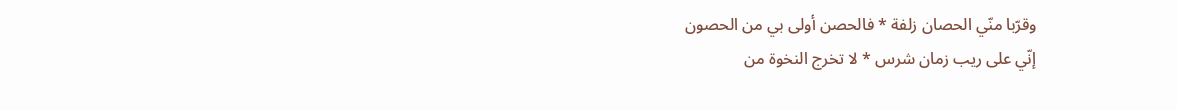وقرّبا منّي الحصان زلفة * فالحصن أولى بي من الحصون
إنّي على ريب زمان شرس * لا تخرج النخوة من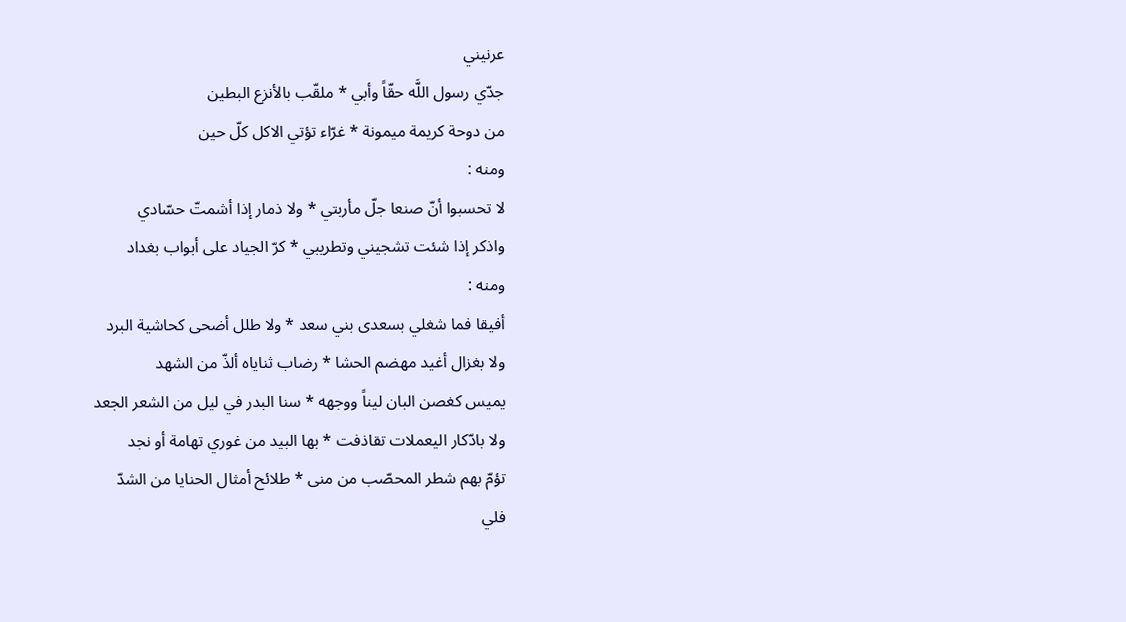عرنيني
جدّي رسول اللَّه حقّاً وأبي * ملقّب بالأنزع البطين
من دوحة كريمة ميمونة * غرّاء تؤتي الاكل كلّ حين
ومنه :
لا تحسبوا أنّ صنعا جلّ مأربتي * ولا ذمار إذا أشمتّ حسّادي
واذكر إذا شئت تشجيني وتطريبي * كرّ الجياد على أبواب بغداد
ومنه :
أفيقا فما شغلي بسعدى بني سعد * ولا طلل أضحى كحاشية البرد
ولا بغزال أغيد مهضم الحشا * رضاب ثناياه ألذّ من الشهد
يميس كغصن البان ليناً ووجهه * سنا البدر في ليل من الشعر الجعد
ولا بادّكار اليعملات تقاذفت * بها البيد من غوري تهامة أو نجد
تؤمّ بهم شطر المحصّب من منى * طلائح أمثال الحنايا من الشدّ
فلي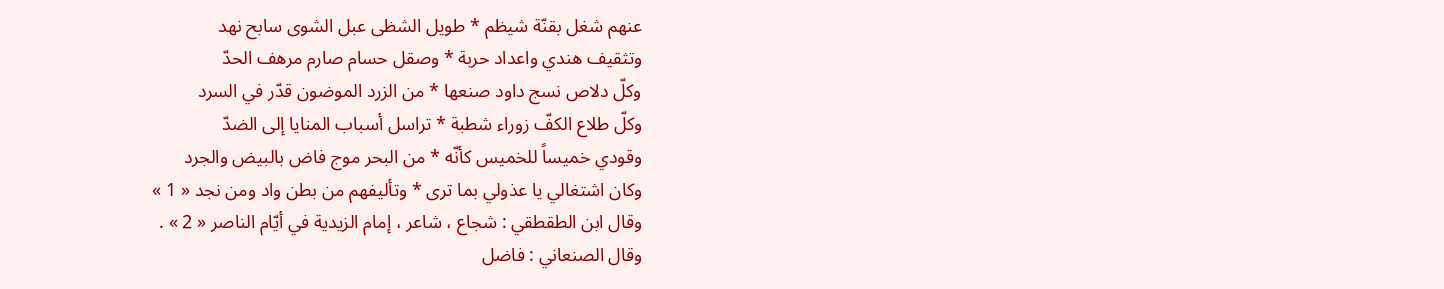عنهم شغل بقنّة شيظم * طويل الشظى عبل الشوى سابح نهد
وتثقيف هندي واعداد حربة * وصقل حسام صارم مرهف الحدّ
وكلّ دلاص نسج داود صنعها * من الزرد الموضون قدّر في السرد
وكلّ طلاع الكفّ زوراء شطبة * تراسل أسباب المنايا إلى الضدّ
وقودي خميساً للخميس كأنّه * من البحر موج فاض بالبيض والجرد
وكان اشتغالي يا عذولي بما ترى * وتأليفهم من بطن واد ومن نجد « 1 »
وقال ابن الطقطقي : شجاع ، شاعر ، إمام الزيدية في أيّام الناصر « 2 » .
وقال الصنعاني : فاضل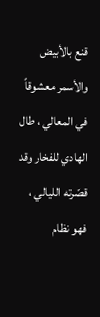قنع بالأبيض والأسمر معشوقاً في المعالي ، طال الهادي للفخار وقد قصّرته الليالي ، فهو نظام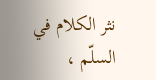نثر الكلام في السلّم ،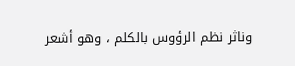وناثر نظم الرؤوس بالكلم ، وهو أشعر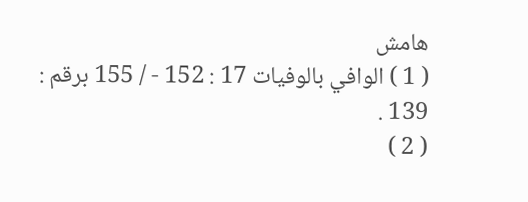هامش
( 1 ) الوافي بالوفيات 17 : 152 - / 155 برقم : 139 .
( 2 )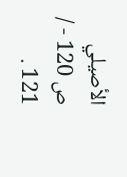الأصيلي ص 120 - / 121 .